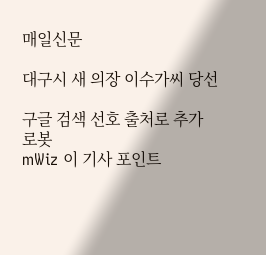매일신문

대구시 새 의장 이수가씨 당선

구글 검색 선호 출처로 추가
로봇
mWiz 이 기사 포인트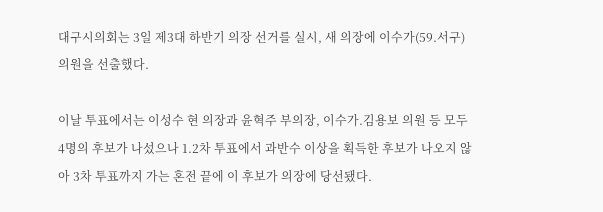대구시의회는 3일 제3대 하반기 의장 선거를 실시, 새 의장에 이수가(59.서구) 의원을 선출했다.

이날 투표에서는 이성수 현 의장과 윤혁주 부의장, 이수가.김용보 의원 등 모두 4명의 후보가 나섰으나 1.2차 투표에서 과반수 이상을 획득한 후보가 나오지 않아 3차 투표까지 가는 혼전 끝에 이 후보가 의장에 당선됐다.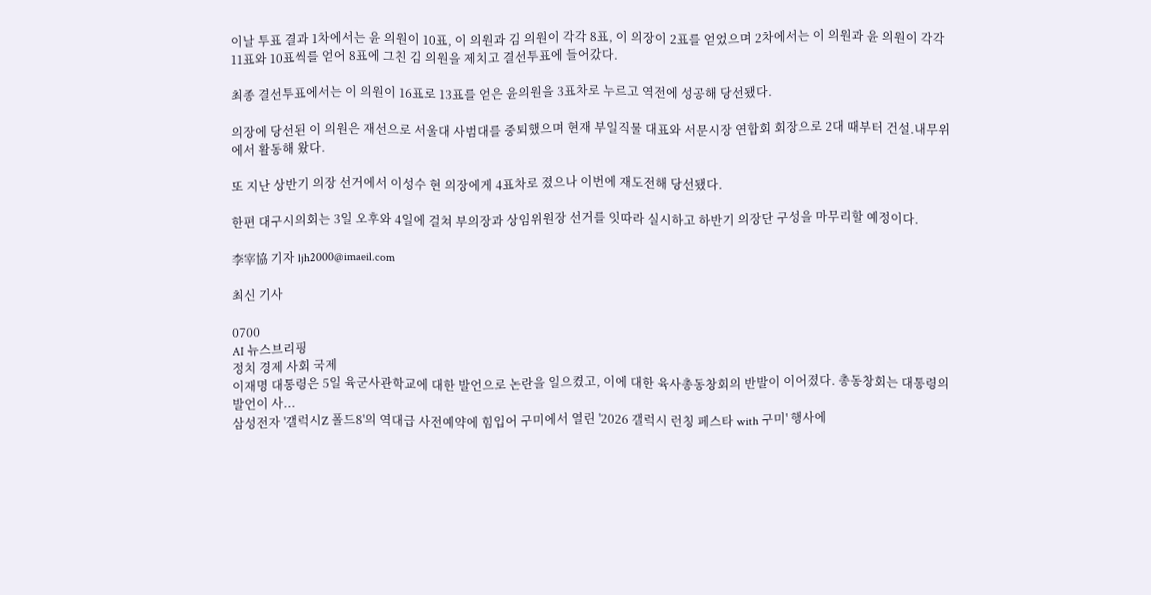이날 투표 결과 1차에서는 윤 의원이 10표, 이 의원과 김 의원이 각각 8표, 이 의장이 2표를 얻었으며 2차에서는 이 의원과 윤 의원이 각각 11표와 10표씩를 얻어 8표에 그친 김 의원을 제치고 결선투표에 들어갔다.

최종 결선투표에서는 이 의원이 16표로 13표를 얻은 윤의원을 3표차로 누르고 역전에 성공해 당선됐다.

의장에 당선된 이 의원은 재선으로 서울대 사범대를 중퇴했으며 현재 부일직물 대표와 서문시장 연합회 회장으로 2대 때부터 건설.내무위에서 활동해 왔다.

또 지난 상반기 의장 선거에서 이성수 현 의장에게 4표차로 졌으나 이번에 재도전해 당선됐다.

한편 대구시의회는 3일 오후와 4일에 걸쳐 부의장과 상임위원장 선거를 잇따라 실시하고 하반기 의장단 구성을 마무리할 예정이다.

李宰協 기자 ljh2000@imaeil.com

최신 기사

0700
AI 뉴스브리핑
정치 경제 사회 국제
이재명 대통령은 5일 육군사관학교에 대한 발언으로 논란을 일으켰고, 이에 대한 육사총동창회의 반발이 이어졌다. 총동창회는 대통령의 발언이 사...
삼성전자 '갤럭시Z 폴드8'의 역대급 사전예약에 힘입어 구미에서 열린 '2026 갤럭시 런칭 페스타 with 구미' 행사에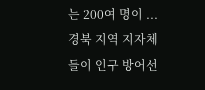는 200여 명이 ...
경북 지역 지자체들이 인구 방어선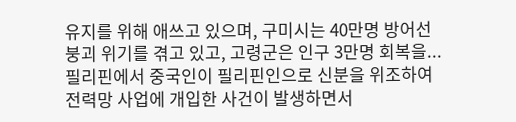유지를 위해 애쓰고 있으며, 구미시는 40만명 방어선 붕괴 위기를 겪고 있고, 고령군은 인구 3만명 회복을...
필리핀에서 중국인이 필리핀인으로 신분을 위조하여 전력망 사업에 개입한 사건이 발생하면서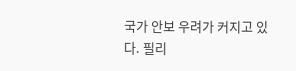국가 안보 우려가 커지고 있다. 필리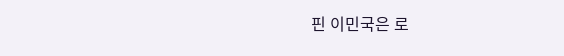핀 이민국은 로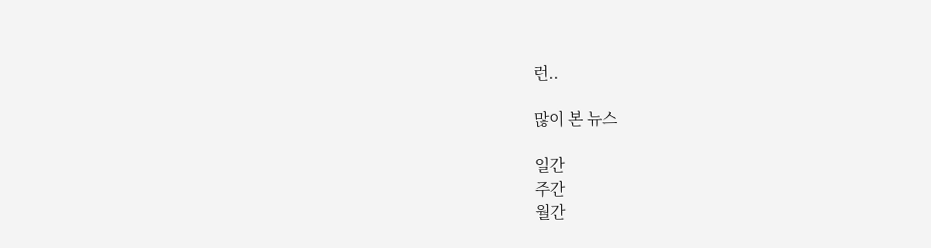런..

많이 본 뉴스

일간
주간
월간